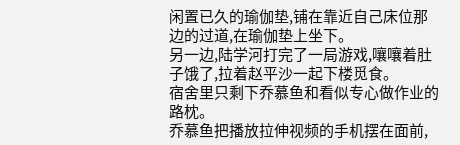闲置已久的瑜伽垫,铺在靠近自己床位那边的过道,在瑜伽垫上坐下。
另一边,陆学河打完了一局游戏,嚷嚷着肚子饿了,拉着赵平沙一起下楼觅食。
宿舍里只剩下乔慕鱼和看似专心做作业的路枕。
乔慕鱼把播放拉伸视频的手机摆在面前,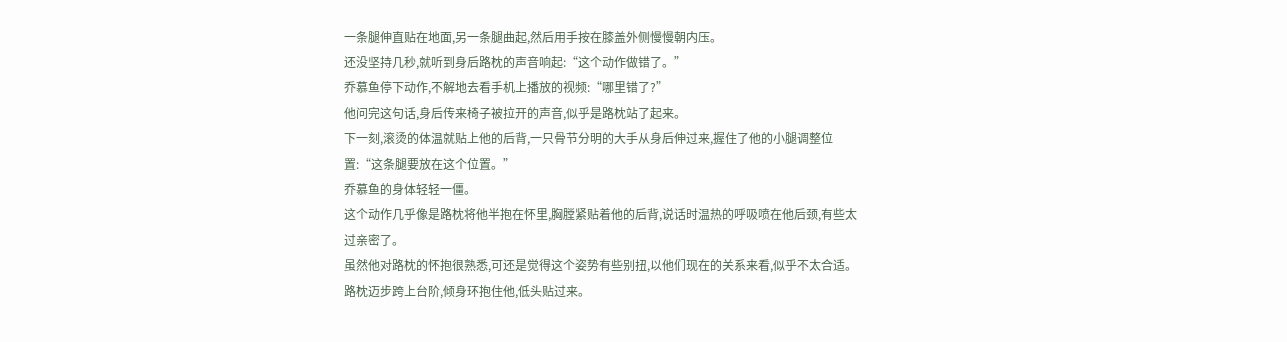一条腿伸直贴在地面,另一条腿曲起,然后用手按在膝盖外侧慢慢朝内压。
还没坚持几秒,就听到身后路枕的声音响起:“这个动作做错了。”
乔慕鱼停下动作,不解地去看手机上播放的视频:“哪里错了?”
他问完这句话,身后传来椅子被拉开的声音,似乎是路枕站了起来。
下一刻,滚烫的体温就贴上他的后背,一只骨节分明的大手从身后伸过来,握住了他的小腿调整位置:“这条腿要放在这个位置。”
乔慕鱼的身体轻轻一僵。
这个动作几乎像是路枕将他半抱在怀里,胸膛紧贴着他的后背,说话时温热的呼吸喷在他后颈,有些太过亲密了。
虽然他对路枕的怀抱很熟悉,可还是觉得这个姿势有些别扭,以他们现在的关系来看,似乎不太合适。
路枕迈步跨上台阶,倾身环抱住他,低头贴过来。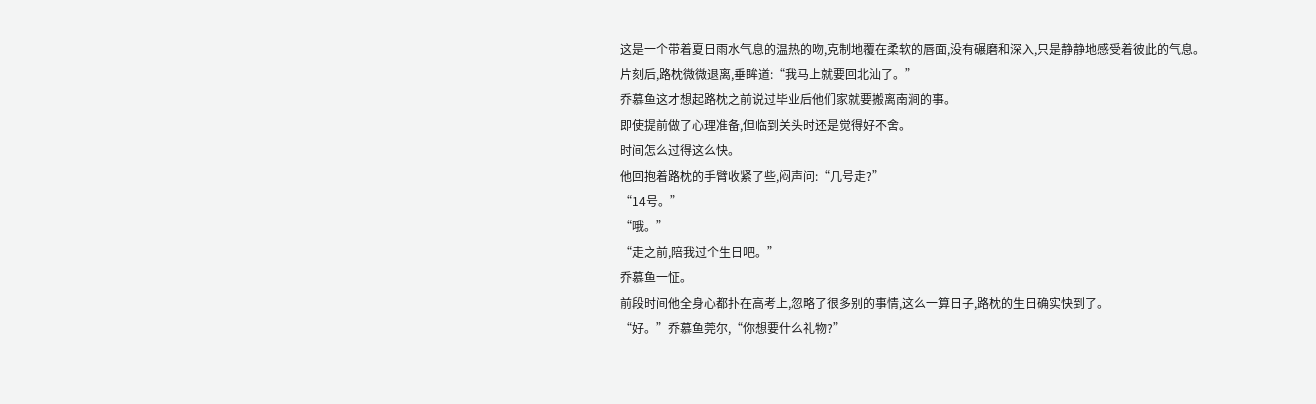这是一个带着夏日雨水气息的温热的吻,克制地覆在柔软的唇面,没有碾磨和深入,只是静静地感受着彼此的气息。
片刻后,路枕微微退离,垂眸道:“我马上就要回北汕了。”
乔慕鱼这才想起路枕之前说过毕业后他们家就要搬离南涧的事。
即使提前做了心理准备,但临到关头时还是觉得好不舍。
时间怎么过得这么快。
他回抱着路枕的手臂收紧了些,闷声问:“几号走?”
“14号。”
“哦。”
“走之前,陪我过个生日吧。”
乔慕鱼一怔。
前段时间他全身心都扑在高考上,忽略了很多别的事情,这么一算日子,路枕的生日确实快到了。
“好。”乔慕鱼莞尔,“你想要什么礼物?”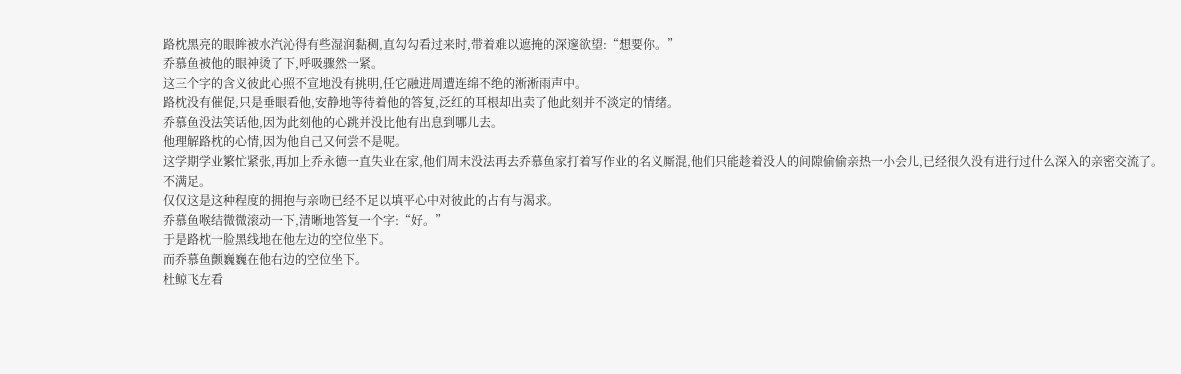路枕黑亮的眼眸被水汽沁得有些湿润黏稠,直勾勾看过来时,带着难以遮掩的深邃欲望:“想要你。”
乔慕鱼被他的眼神烫了下,呼吸骤然一紧。
这三个字的含义彼此心照不宣地没有挑明,任它融进周遭连绵不绝的淅淅雨声中。
路枕没有催促,只是垂眼看他,安静地等待着他的答复,泛红的耳根却出卖了他此刻并不淡定的情绪。
乔慕鱼没法笑话他,因为此刻他的心跳并没比他有出息到哪儿去。
他理解路枕的心情,因为他自己又何尝不是呢。
这学期学业繁忙紧张,再加上乔永德一直失业在家,他们周末没法再去乔慕鱼家打着写作业的名义厮混,他们只能趁着没人的间隙偷偷亲热一小会儿,已经很久没有进行过什么深入的亲密交流了。
不满足。
仅仅这是这种程度的拥抱与亲吻已经不足以填平心中对彼此的占有与渴求。
乔慕鱼喉结微微滚动一下,清晰地答复一个字:“好。”
于是路枕一脸黑线地在他左边的空位坐下。
而乔慕鱼颤巍巍在他右边的空位坐下。
杜鲸飞左看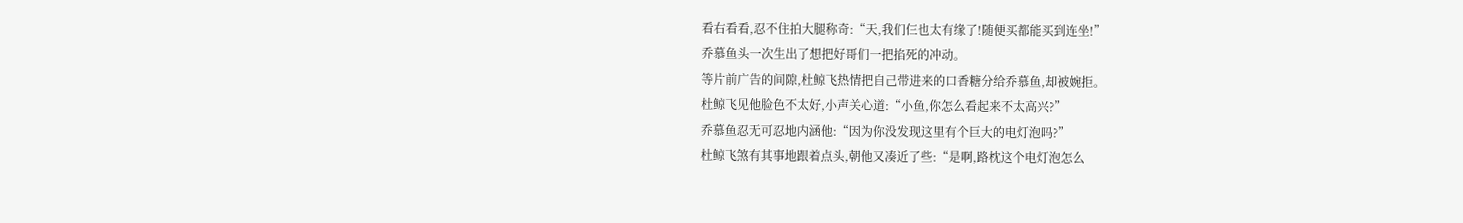看右看看,忍不住拍大腿称奇:“天,我们仨也太有缘了!随便买都能买到连坐!”
乔慕鱼头一次生出了想把好哥们一把掐死的冲动。
等片前广告的间隙,杜鲸飞热情把自己带进来的口香糖分给乔慕鱼,却被婉拒。
杜鲸飞见他脸色不太好,小声关心道:“小鱼,你怎么看起来不太高兴?”
乔慕鱼忍无可忍地内涵他:“因为你没发现这里有个巨大的电灯泡吗?”
杜鲸飞煞有其事地跟着点头,朝他又凑近了些:“是啊,路枕这个电灯泡怎么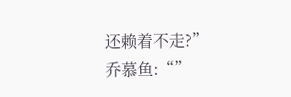还赖着不走?”
乔慕鱼:“”